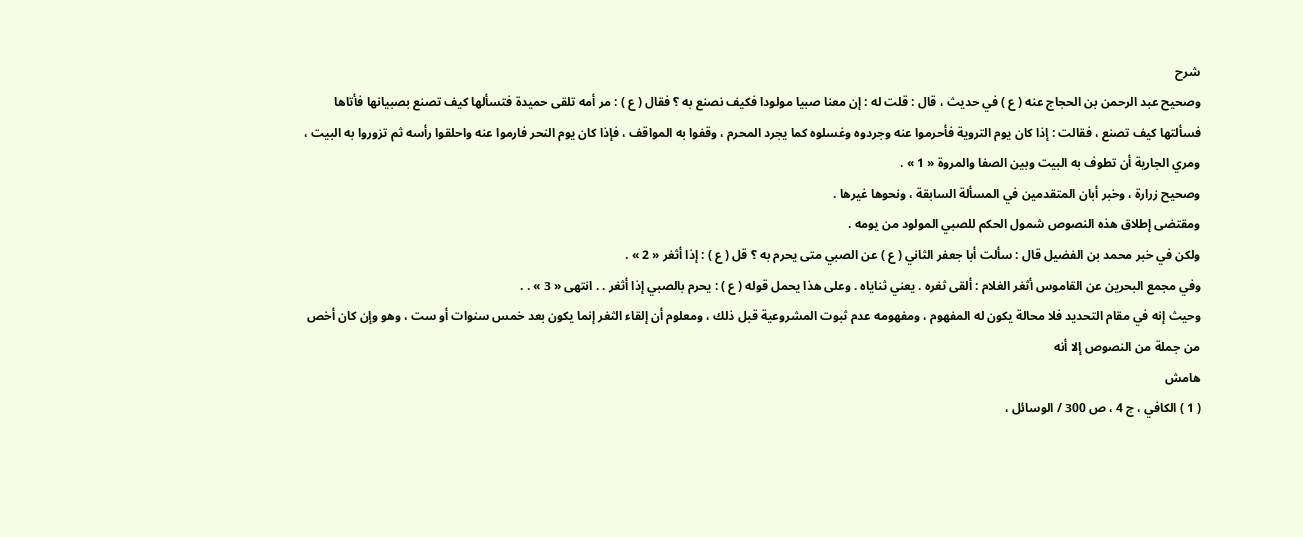شرح
وصحيح عبد الرحمن بن الحجاج عنه ( ع ) في حديث ، قال : قلت له : إن معنا صبيا مولودا فكيف نصنع به ؟ فقال ( ع ) : مر أمه تلقى حميدة فتسألها كيف تصنع بصبيانها فأتاها فسألتها كيف تصنع ، فقالت : إذا كان يوم التروية فأحرموا عنه وجردوه وغسلوه كما يجرد المحرم ، وقفوا به المواقف ، فإذا كان يوم النحر فارموا عنه واحلقوا رأسه ثم تزوروا به البيت ، ومري الجارية أن تطوف به البيت وبين الصفا والمروة « 1 » .
وصحيح زرارة ، وخبر أبان المتقدمين في المسألة السابقة ، ونحوها غيرها .
ومقتضى إطلاق هذه النصوص شمول الحكم للصبي المولود من يومه .
ولكن في خبر محمد بن الفضيل قال : سألت أبا جعفر الثاني ( ع ) عن الصبي متى يحرم به ؟ قل ( ع ) : إذا أثغر « 2 » .
وفي مجمع البحرين عن القاموس أثغر الغلام : ألقى ثغره . يعني ثناياه . وعلى هذا يحمل قوله ( ع ) : يحرم بالصبي إذا أثغر . . انتهى « 3 » . .
وحيث إنه في مقام التحديد فلا محالة يكون له المفهوم ، ومفهومه عدم ثبوت المشروعية قبل ذلك ، ومعلوم أن إلقاء الثغر إنما يكون بعد خمس سنوات أو ست ، وهو وإن كان أخص من جملة من النصوص إلا أنه
هامش
( 1 ) الكافي ، ج 4 ، ص 300 / الوسائل ،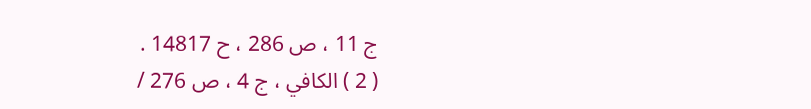ج 11 ، ص 286 ، ح 14817 .
( 2 ) الكافي ، ج 4 ، ص 276 /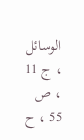الوسائل ، ج 11 ، ص 55 ، ح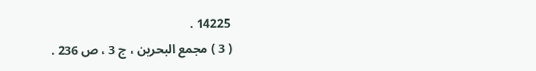14225 .
( 3 ) مجمع البحرين ، ج 3 ، ص 236 .